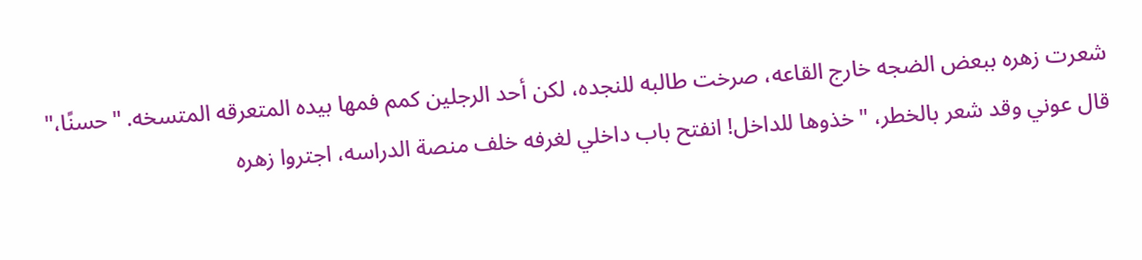شعرت زهره ببعض الضجه خارج القاعه، صرخت طالبه للنجده، لكن أحد الرجلين كمم فمها بيده المتعرقه المتسخه. "حسنًا،" قال عوني وقد شعر بالخطر، "خذوها للداخل! انفتح باب داخلي لغرفه خلف منصة الدراسه، اجتروا زهره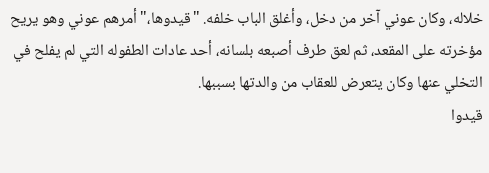خلاله، وكان عوني آخر من دخل، وأغلق الباب خلفه. "قيدوها،" أمرهم عوني وهو يريح مؤخرته على المقعد، ثم لعق طرف أصبعه بلسانه، أحد عادات الطفوله التي لم يفلح في التخلي عنها وكان يتعرض للعقاب من والدتها بسببها.
قيدوا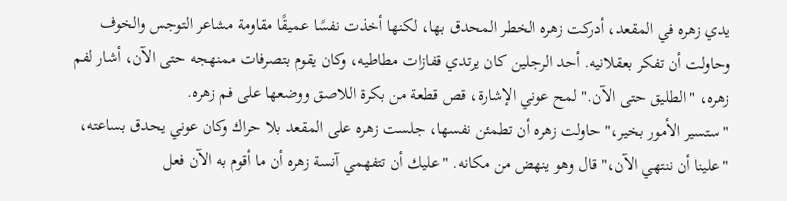يدي زهره في المقعد، أدركت زهره الخطر المحدق بها، لكنها أخذت نفسًا عميقًا مقاومة مشاعر التوجس والخوف وحاولت أن تفكر بعقلانيه. أحد الرجلين كان يرتدي قفازات مطاطيه، وكان يقوم بتصرفات ممنهجه حتى الآن، أشار لفم زهره، "الطليق حتى الآن." لمح عوني الإشارة، قص قطعة من بكرة اللاصق ووضعها على فم زهره.
"ستسير الأمور بخير،" حاولت زهره أن تطمئن نفسها، جلست زهره على المقعد بلا حراك وكان عوني يحدق بساعته، "علينا أن ننتهي الآن،" قال وهو ينهض من مكانه. "عليك أن تتفهمي آنسة زهره أن ما أقوم به الآن فعل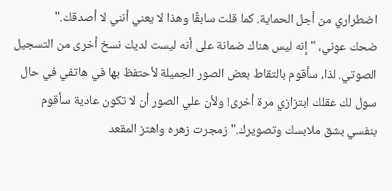اضطراري من أجل الحماية. كما قلت سابقًا وهذا لا يعني أنني لا أصدقك."
ضحك عوني، "إنه ليس هناك ضمانة على أنه ليست لديك نسخ أخرى من التسجيل الصوتي. لذا، سأقوم بالتقاط بعض الصور الجميلة لأحتفظ بها في هاتفي في حال سول لك عقلك ابتزازي مرة أخرى! ولأن علي الصور أن لا تكون عادية سأقوم بنفسي بشق ملابسك وتصويرك." زمجرت زهره واهتز المقعد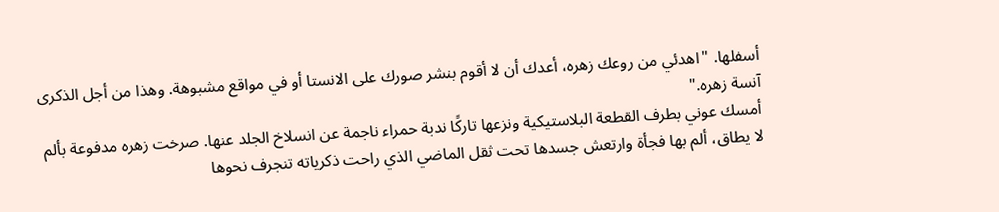أسفلها. "اهدئي من روعك زهره، أعدك أن لا أقوم بنشر صورك على الانستا أو في مواقع مشبوهة. وهذا من أجل الذكرى آنسة زهره."
أمسك عوني بطرف القطعة البلاستيكية ونزعها تاركًا ندبة حمراء ناجمة عن انسلاخ الجلد عنها. صرخت زهره مدفوعة بألم لا يطاق، ألم بها فجأة وارتعش جسدها تحت ثقل الماضي الذي راحت ذكرياته تنجرف نحوها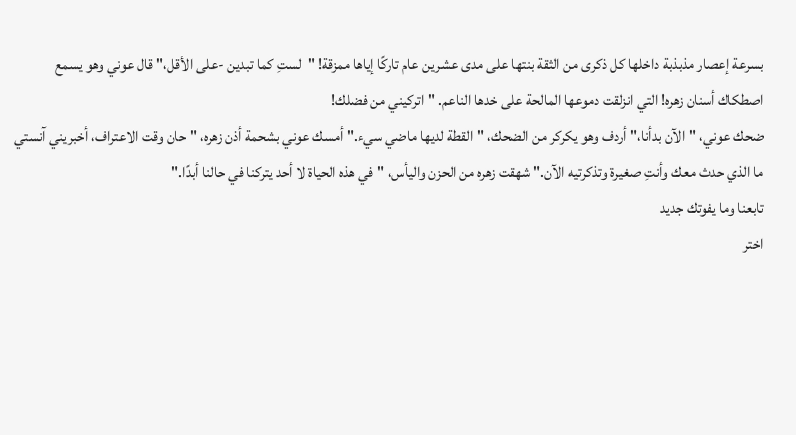بسرعة إعصار مذبذبة داخلها كل ذكرى من الثقة بنتها على مدى عشرين عام تاركًا إياها ممزقة! "لستِ كما تبدين -على الأقل،" قال عوني وهو يسمع اصطكاك أسنان زهره! التي انزلقت دموعها المالحة على خدها الناعم. "اتركيني من فضلك!
ضحك عوني، "الآن بدأنا،" أردف وهو يكركر من الضحك، "القطة لديها ماضي سيء." أمسك عوني بشحمة أذن زهره، "حان وقت الاعتراف، أخبريني آنستي ما الذي حدث معك وأنتِ صغيرة وتذكرتيه الآن." شهقت زهره من الحزن واليأس، "في هذه الحياة لا أحد يتركنا في حالنا أبدًا."
تابعنا وما يفوتك جديد
اختر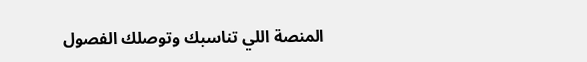المنصة اللي تناسبك وتوصلك الفصول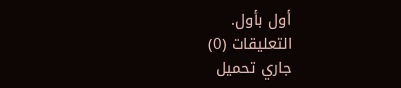أول بأول.
التعليقات (0)
جاري تحميل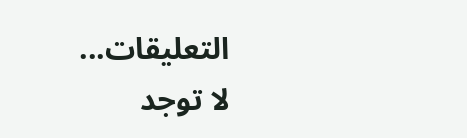التعليقات...
لا توجد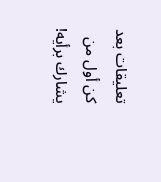تعليقات بعد
كن أول من يشارك برأيه!